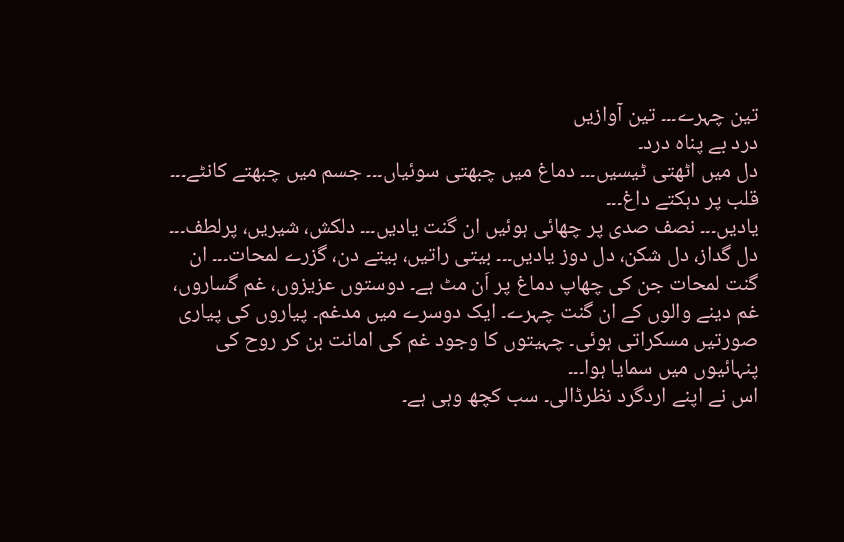تین چہرے۔۔۔ تین آوازیں
درد بے پناہ درد۔
دل میں اٹھتی ٹیسیں۔۔۔ دماغ میں چبھتی سوئیاں۔۔۔ جسم میں چبھتے کانٹے۔۔۔ قلب پر دہکتے داغ۔۔۔
یادیں۔۔۔ نصف صدی پر چھائی ہوئیں ان گنت یادیں۔۔۔ دلکش، شیریں، پرلطف۔۔۔ دل گداز، دل شکن، دل دوز یادیں۔۔۔ بیتی راتیں، بیتے دن، گزرے لمحات۔۔۔ ان گنت لمحات جن کی چھاپ دماغ پر اَن مٹ ہے۔ دوستوں عزیزوں، غم گساروں، غم دینے والوں کے ان گنت چہرے۔ ایک دوسرے میں مدغم۔ پیاروں کی پیاری صورتیں مسکراتی ہوئی۔ چہیتوں کا وجود غم کی امانت بن کر روح کی پنہائیوں میں سمایا ہوا۔۔۔
اس نے اپنے اردگرد نظرڈالی۔ سب کچھ وہی ہے۔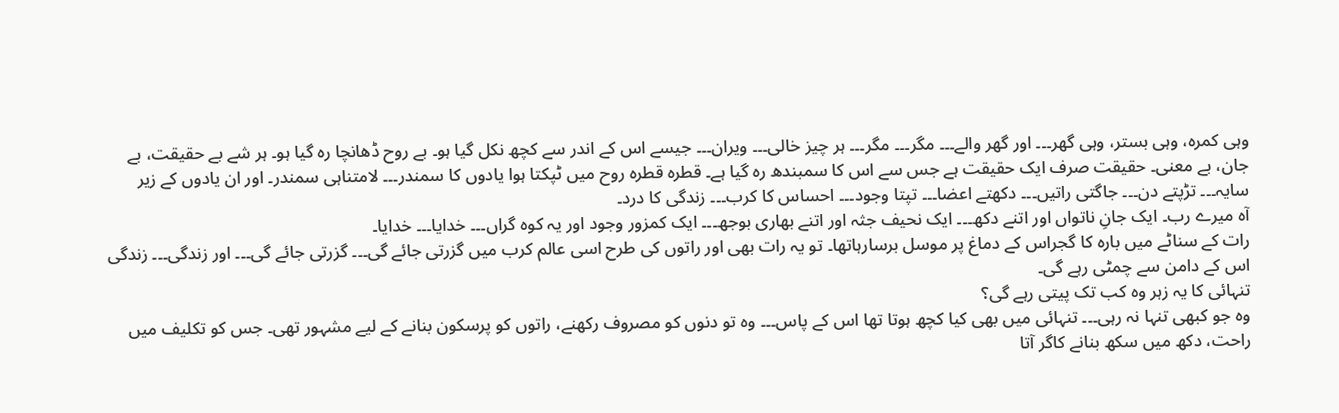وہی کمرہ، وہی بستر، وہی گھر۔۔۔ اور گھر والے۔۔۔ مگر۔۔۔ مگر۔۔۔ ہر چیز خالی۔۔۔ ویران۔۔۔ جیسے اس کے اندر سے کچھ نکل گیا ہو۔ بے روح ڈھانچا رہ گیا ہو۔ ہر شے بے حقیقت، بے جان، بے معنی۔ حقیقت صرف ایک حقیقت ہے جس سے اس کا سمبندھ رہ گیا ہے۔ قطرہ قطرہ روح میں ٹپکتا ہوا یادوں کا سمندر۔۔۔ لامتناہی سمندر۔ اور ان یادوں کے زیر سایہ۔۔۔ تڑپتے دن۔۔۔ جاگتی راتیں۔۔۔ دکھتے اعضا۔۔۔ تپتا وجود۔۔۔ احساس کا کرب۔۔۔ زندگی کا درد۔
آہ میرے رب۔ ایک جانِ ناتواں اور اتنے دکھ۔۔۔ ایک نحیف جثہ اور اتنے بھاری بوجھ۔۔۔ ایک کمزور وجود اور یہ کوہ گراں۔۔۔ خدایا۔۔۔ خدایا۔
رات کے سناٹے میں بارہ کا گجراس کے دماغ پر موسل برسارہاتھا۔ تو یہ رات بھی اور راتوں کی طرح اسی عالم کرب میں گزرتی جائے گی۔۔۔ گزرتی جائے گی۔۔۔ اور زندگی۔۔۔ زندگی اس کے دامن سے چمٹی رہے گی۔
تنہائی کا یہ زہر وہ کب تک پیتی رہے گی؟
وہ جو کبھی تنہا نہ رہی۔۔۔ تنہائی میں بھی کیا کچھ ہوتا تھا اس کے پاس۔۔۔ وہ تو دنوں کو مصروف رکھنے، راتوں کو پرسکون بنانے کے لیے مشہور تھی۔ جس کو تکلیف میں راحت، دکھ میں سکھ بنانے کاگر آتا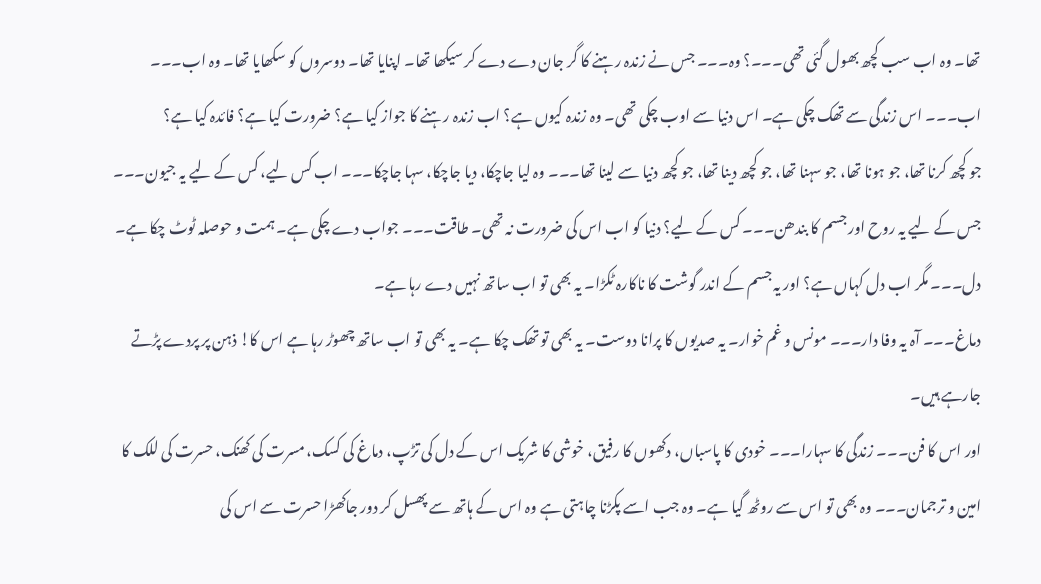تھا۔ وہ اب سب کچھ بھول گئی تھی۔۔۔؟ وہ۔۔۔ جس نے زندہ رہنے کا گر جان دے دے کر سیکھا تھا۔ اپنایا تھا۔ دوسروں کو سکھایا تھا۔ وہ اب۔۔۔ اب۔۔۔ اس زندگی سے تھک چکی ہے۔ اس دنیا سے اوب چکی تھی۔ وہ زندہ کیوں ہے؟ اب زندہ رہنے کا جواز کیا ہے؟ ضرورت کیا ہے؟ فائدہ کیا ہے؟
جو کچھ کرنا تھا، جو ہونا تھا، جو سہنا تھا، جو کچھ دینا تھا، جو کچھ دنیا سے لینا تھا۔۔۔ وہ لیا جاچکا، دیا جاچکا، سہا جاچکا۔۔۔ اب کس لیے، کس کے لیے یہ جیون۔۔۔ جس کے لیے یہ روح اور جسم کا بندھن۔۔۔ کس کے لیے؟ دنیا کو اب اس کی ضرورت نہ تھی۔ طاقت۔۔۔ جواب دے چکی ہے۔ ہمت و حوصلہ ٹوٹ چکا ہے۔ دل۔۔۔ مگر اب دل کہاں ہے؟ اور یہ جسم کے اندر گوشت کا ناکارہ ٹکڑا۔ یہ بھی تو اب ساتھ نہیں دے رہا ہے۔
دماغ۔۔۔ آہ یہ وفا دار۔۔۔ مونس و غم خوار۔ یہ صدیوں کا پرانا دوست۔ یہ بھی تو تھک چکا ہے۔ یہ بھی تو اب ساتھ چھوڑ رہا ہے اس کا! ذہن پر پردے پڑتے جارہے ہیں۔
اور اس کا فن۔۔۔ زندگی کا سہارا۔۔۔ خودی کا پاسباں، دکھوں کا رفیق، خوشی کا شریک اس کے دل کی تڑپ، دماغ کی کسک، مسرت کی کھنک، حسرت کی للک کا امین و ترجمان۔۔۔ وہ بھی تو اس سے روٹھ گیا ہے۔ وہ جب اسے پکڑنا چاہتی ہے وہ اس کے ہاتھ سے پھسل کر دور جاکھڑا حسرت سے اس کی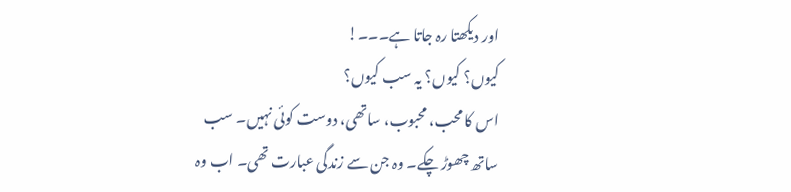اور دیکھتا رہ جاتا ہے۔۔۔!
کیوں؟ کیوں؟ یہ سب کیوں؟
اس کا محب، محبوب، ساتھی، دوست کوئی نہیں۔ سب ساتھ چھوڑ چکے۔ وہ جن سے زندگی عبارت تھی۔ اب وہ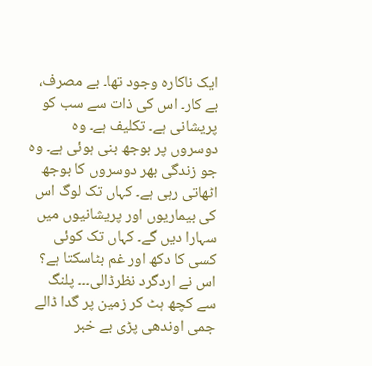ایک ناکارہ وجود تھا۔ بے مصرف، بے کار۔ اس کی ذات سے سب کو پریشانی ہے۔ تکلیف ہے۔ وہ دوسروں پر بوجھ بنی ہوئی ہے۔ وہ جو زندگی بھر دوسروں کا بوجھ اٹھاتی رہی ہے۔ کہاں تک لوگ اس کی بیماریوں اور پریشانیوں میں سہارا دیں گے۔ کہاں تک کوئی کسی کا دکھ اور غم بٹاسکتا ہے؟
اس نے اردگرد نظرڈالی۔۔۔ پلنگ سے کچھ ہٹ کر زمین پر گدا ڈالے جمی اوندھی پڑی بے خبر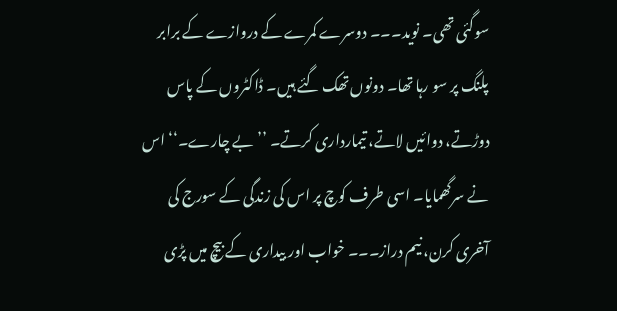سوگئی تھی۔ نوید۔۔۔ دوسرے کمرے کے دروازے کے برابر پلنگ پر سو رہا تھا۔ دونوں تھک گئے ہیں۔ ڈاکٹروں کے پاس دوڑتے، دوائیں لاتے، تیمارداری کرتے۔ ’’بے چارے۔‘‘ اس نے سرگھمایا۔ اسی طرف کوچ پر اس کی زندگی کے سورج کی آخری کرن، نیم دراز۔۔۔ خواب اور بیداری کے بیچ میں پڑی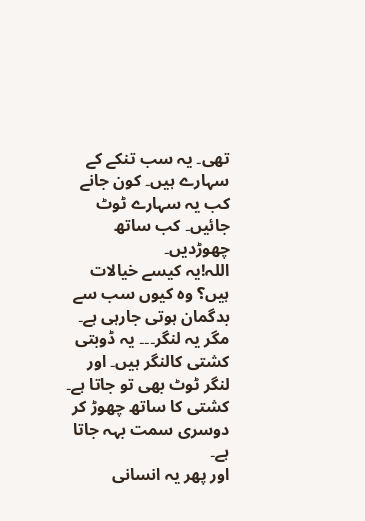تھی۔ یہ سب تنکے کے سہارے ہیں۔ کون جانے کب یہ سہارے ٹوٹ جائیں۔ کب ساتھ چھوڑدیں۔
اللہ!یہ کیسے خیالات ہیں؟ وہ کیوں سب سے بدگمان ہوتی جارہی ہے۔ مگر یہ لنگر۔۔۔ یہ ڈوبتی کشتی کالنگر ہیں۔ اور لنگر ٹوٹ بھی تو جاتا ہے۔ کشتی کا ساتھ چھوڑ کر دوسری سمت بہہ جاتا ہے۔
اور پھر یہ انسانی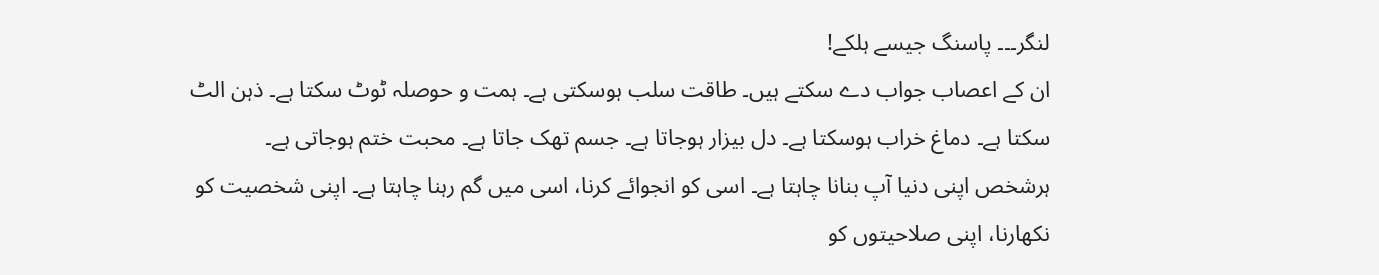لنگر۔۔۔ پاسنگ جیسے ہلکے!
ان کے اعصاب جواب دے سکتے ہیں۔ طاقت سلب ہوسکتی ہے۔ ہمت و حوصلہ ٹوٹ سکتا ہے۔ ذہن الٹ سکتا ہے۔ دماغ خراب ہوسکتا ہے۔ دل بیزار ہوجاتا ہے۔ جسم تھک جاتا ہے۔ محبت ختم ہوجاتی ہے۔
ہرشخص اپنی دنیا آپ بنانا چاہتا ہے۔ اسی کو انجوائے کرنا، اسی میں گم رہنا چاہتا ہے۔ اپنی شخصیت کو نکھارنا، اپنی صلاحیتوں کو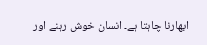ابھارنا چاہتا ہے۔ انسان خوش رہنے اور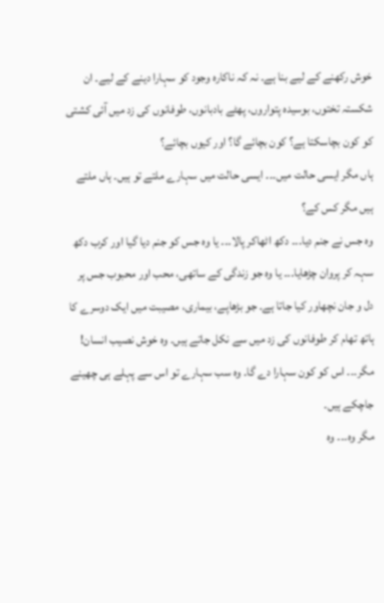خوش رکھنے کے لیے بنا ہے۔ نہ کہ ناکارہ وجود کو سہارا دینے کے لیے۔ ان شکستہ تختوں، بوسیدہ پتواروں، پھٹے بادبانوں، طوفانوں کی زد میں آئی کشتی کو کون بچاسکتا ہے؟ کون بچائے گا؟ اور کیوں بچائے؟
ہاں مگر ایسی حالت میں۔۔۔ ایسی حالت میں سہارے ملتے تو ہیں۔ ہاں ملتے ہیں مگر کس کے؟
وہ جس نے جنم دیا۔۔۔ دکھ اٹھاکر پالا۔۔۔ یا وہ جس کو جنم دیا گیا اور کرب دکھ سہہ کر پروان چڑھایا۔۔۔ یا وہ جو زندگی کے ساتھی، محب اور محبوب جس پر دل و جان نچھاور کیا جاتا ہے۔ جو بڑھاپے، بیماری، مصیبت میں ایک دوسرے کا ہاتھ تھام کر طوفانوں کی زد میں سے نکل جاتے ہیں۔ وہ خوش نصیب انسان!
مگر۔۔۔ اس کو کون سہارا دے گا۔ وہ سب سہارے تو اس سے پہلے ہی چھینے جاچکے ہیں۔
مگر وہ۔۔۔ وہ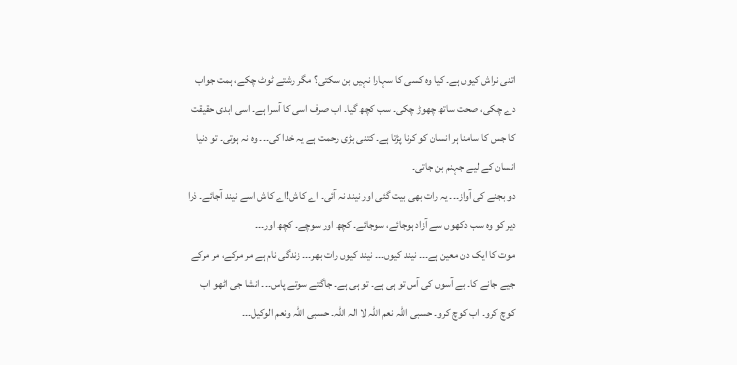اتنی نراش کیوں ہے۔ کیا وہ کسی کا سہارا نہیں بن سکتی؟ مگر رشتے ٹوٹ چکے، ہمت جواب دے چکی، صحت ساتھ چھوڑ چکی۔ سب کچھ گیا۔ اب صرف اسی کا آسرا ہے۔ اسی ابدی حقیقت کا جس کا سامنا ہر انسان کو کرنا پڑتا ہے۔ کتنی بڑی رحمت ہے یہ خدا کی۔۔۔ وہ نہ ہوتی۔ تو دنیا انسان کے لیے جہنم بن جاتی۔
دو بجنے کی آواز۔۔۔ یہ رات بھی بیت گئی اور نیند نہ آئی۔ اے کاش!اے کاش اسے نیند آجائے۔ ذرا دیر کو وہ سب دکھوں سے آزاد ہوجائے، سوجائے۔ کچھ اور سوچے۔ کچھ اور۔۔۔
موت کا ایک دن معین ہے۔۔۔ نیند کیوں۔۔۔ نیند کیوں رات بھر۔۔۔ زندگی نام ہے مر مرکے، مر مرکے جیے جانے کا۔ بے آسوں کی آس تو ہی ہے۔ تو ہی ہے۔ جاگتے سوتے پاس۔۔۔ انشا جی اٹھو اب کوچ کرو۔ اب کوچ کرو۔ حسبی اللہ نعم اللہ لا الہ اللہ۔ حسبی اللہ ونعم الوکیل۔۔۔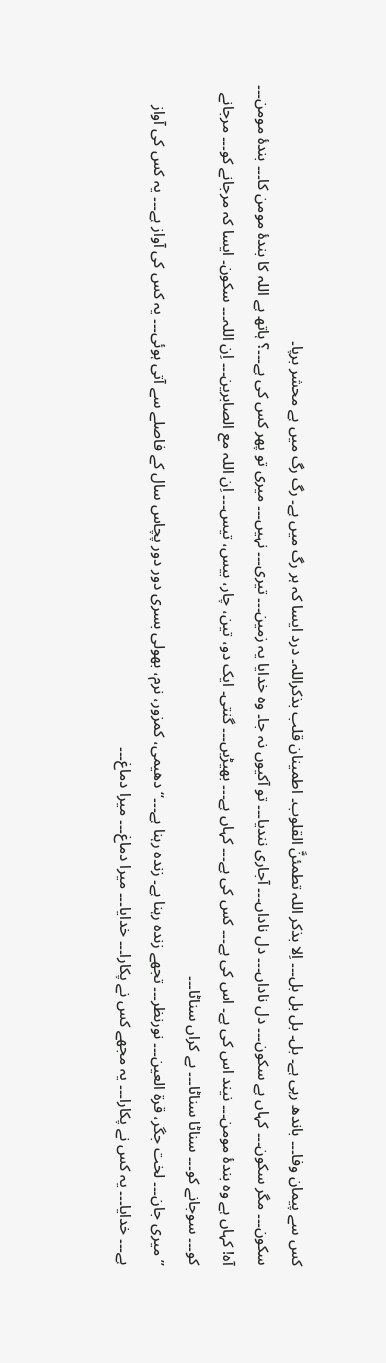کس سے پیمان وفا۔۔۔ باندھ رہی ہے۔ بل۔ بل بل بل۔۔۔ اِلا بذکر اللہ تطمئنَّ القلوب۔ اطمینان قلب بذکراللہ۔ درد ایسا کہ ہر رگ میں ہے۔ رگ رگ میں ہے محشر برپا۔
سکون۔۔۔ مگر سکون۔۔۔ کہاں ہے سکون۔۔۔ دل ناداں۔۔۔ دل ناداں۔۔۔ آجاری نندیا۔۔۔ تو آکیوں نہ جا۔ وہ خدایا یہ زمین۔۔۔ تیری۔۔۔ نہیں۔۔۔ میری تو پھر کس کی ہے۔۔۔؟ ہاتھ ہے اللہ کا بندۂ مومن کا۔۔۔ بندۂ مومن۔۔۔ آہ! کہاں ہے وہ بندۂ مومن۔۔۔ نیند اس کی ہے۔ اس کی ہے۔۔۔ کس کی ہے۔۔۔ کہاں ہے۔۔۔ بھیڑیں۔۔۔ گنتی۔ ایک دو، تین، چار، بیس، تیس۔۔۔ اِن اللہ مع الصابرین۔۔۔ اِن اللہ۔۔۔ سکون۔ ایسا کہ مرجانے کو۔۔۔ مرجانے کو۔۔۔ سوجانے کو۔۔۔ سناٹا سناٹا۔۔۔ بے کراں سناٹا۔۔۔
’’میری جان۔۔۔ لخت جگر، قرۃ العین۔۔۔ نورنظر۔۔۔ تجھے زندہ رہنا ہے۔ زندہ رہنا ہے۔۔۔‘‘ دھیمی، کمزور، نرم، بھولی بسری دور دور پچاس سال کے فاصلے سے آتی ہوئی۔۔۔ یہ کس کی آواز ہے۔۔۔ یہ کس کی آواز ہے۔۔۔ خدایا۔۔۔ یہ کس نے پکارا۔۔۔ یہ مجھے کس نے پکارا۔۔۔ خدایا۔۔۔ میرا دماغ۔۔۔ میرا دماغ۔۔۔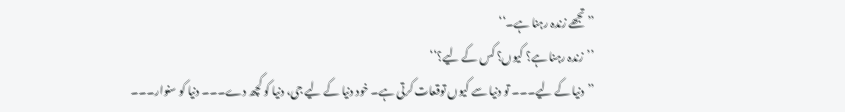’’تجھے زندہ رہنا ہے۔‘‘
’’زندہ رہنا ہے؟ کیوں؟ کس کے لیے؟‘‘
’’دنیا کے لیے۔۔۔ تو دنیا سے کیوں توقعات کرتی ہے۔ خود دنیا کے لیے جی، دنیا کو کچھ دے۔۔۔ دنیا کو سنوار۔۔۔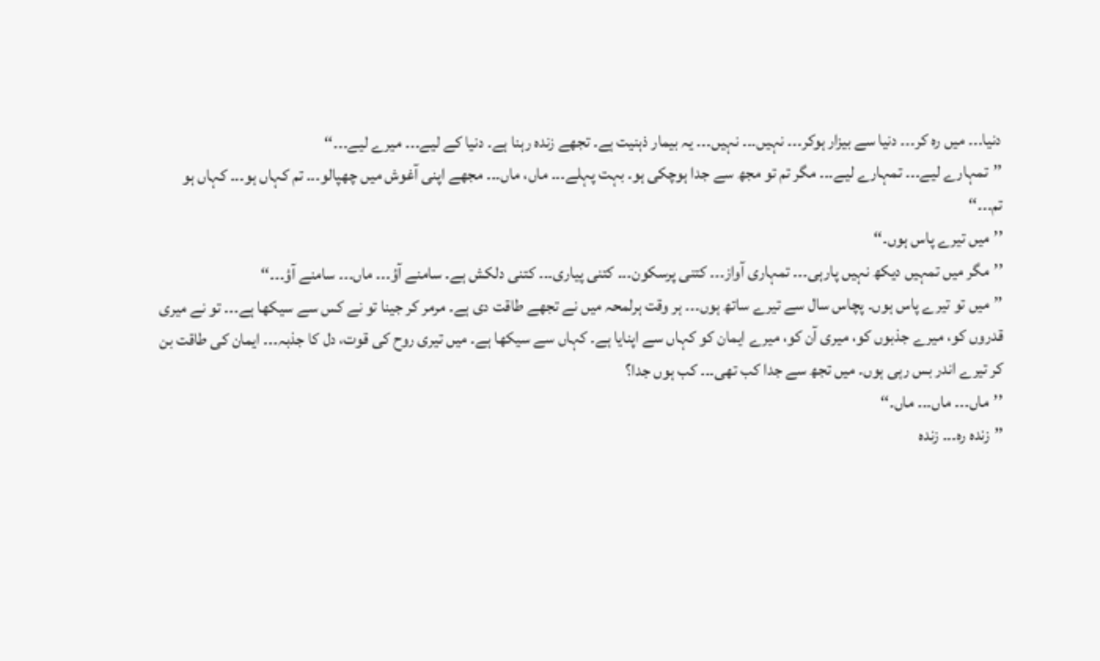دنیا۔۔۔ میں رہ کر۔۔۔ دنیا سے بیزار ہوکر۔۔۔ نہیں۔۔۔ نہیں۔۔۔ یہ بیمار ذہنیت ہے۔ تجھے زندہ رہنا ہے۔ دنیا کے لیے۔۔۔ میرے لیے۔۔۔‘‘
’’تمہارے لیے۔۔۔ تمہارے لیے۔۔۔ مگر تم تو مجھ سے جدا ہوچکی ہو۔ بہت پہلے۔۔۔ ماں، ماں۔۔۔ مجھے اپنی آغوش میں چھپالو۔۔۔ تم کہاں ہو۔۔۔ کہاں ہو تم۔۔۔‘‘
’’میں تیرے پاس ہوں۔‘‘
’’مگر میں تمہیں دیکھ نہیں پارہی۔۔۔ تمہاری آواز۔۔۔ کتنی پرسکون۔۔۔ کتنی پیاری۔۔۔ کتنی دلکش ہے۔ سامنے آؤ۔۔۔ ماں۔۔۔ سامنے آؤ۔۔۔‘‘
’’میں تو تیرے پاس ہوں۔ پچاس سال سے تیرے ساتھ ہوں۔۔۔ ہر وقت ہرلمحہ میں نے تجھے طاقت دی ہے۔ مرمر کر جینا تو نے کس سے سیکھا ہے۔۔۔ تو نے میری قدروں کو، میرے جذبوں کو، میری آن کو، میرے ایمان کو کہاں سے اپنایا ہے۔ کہاں سے سیکھا ہے۔ میں تیری روح کی قوت، دل کا جذبہ۔۔۔ ایمان کی طاقت بن کر تیرے اندر بس رہی ہوں۔ میں تجھ سے جدا کب تھی۔۔۔ کب ہوں جدا؟
’’ماں۔۔۔ ماں۔۔۔ ماں۔‘‘
’’زندہ رہ۔۔۔ زندہ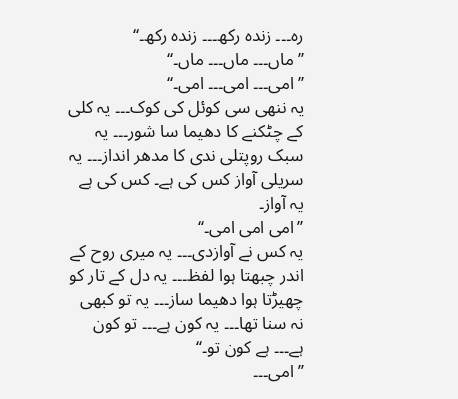رہ۔۔۔ زندہ رکھ۔۔۔ زندہ رکھ۔‘‘
’’ماں۔۔۔ ماں۔۔۔ ماں۔‘‘
’’امی۔۔۔ امی۔۔۔ امی۔‘‘
یہ ننھی سی کوئل کی کوک۔۔۔ یہ کلی کے چٹکنے کا دھیما سا شور۔۔۔ یہ سبک روپتلی ندی کا مدھر انداز۔۔۔ یہ سریلی آواز کس کی ہے۔ کس کی ہے یہ آواز۔
’’امی امی امی۔‘‘
یہ کس نے آوازدی۔۔۔ یہ میری روح کے اندر چبھتا ہوا لفظ۔۔۔ یہ دل کے تار کو چھیڑتا ہوا دھیما ساز۔۔۔ یہ تو کبھی نہ سنا تھا۔۔۔ یہ کون ہے۔۔۔ تو کون ہے۔۔۔ ہے کون تو۔‘‘
’’امی۔۔۔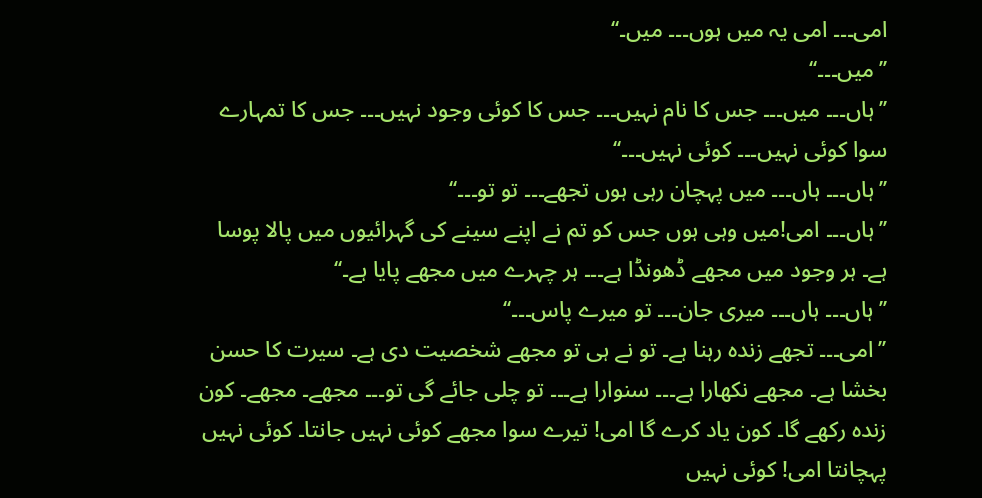امی۔۔۔ امی یہ میں ہوں۔۔۔ میں۔‘‘
’’میں۔۔۔‘‘
’’ہاں۔۔۔ میں۔۔۔ جس کا نام نہیں۔۔۔ جس کا کوئی وجود نہیں۔۔۔ جس کا تمہارے سوا کوئی نہیں۔۔۔ کوئی نہیں۔۔۔‘‘
’’ہاں۔۔۔ ہاں۔۔۔ میں پہچان رہی ہوں تجھے۔۔۔ تو تو۔۔۔‘‘
’’ہاں۔۔۔ امی!میں وہی ہوں جس کو تم نے اپنے سینے کی گہرائیوں میں پالا پوسا ہے۔ ہر وجود میں مجھے ڈھونڈا ہے۔۔۔ ہر چہرے میں مجھے پایا ہے۔‘‘
’’ہاں۔۔۔ ہاں۔۔۔ میری جان۔۔۔ تو میرے پاس۔۔۔‘‘
’’امی۔۔۔ تجھے زندہ رہنا ہے۔ تو نے ہی تو مجھے شخصیت دی ہے۔ سیرت کا حسن بخشا ہے۔ مجھے نکھارا ہے۔۔۔ سنوارا ہے۔۔۔ تو چلی جائے گی تو۔۔۔ مجھے۔ مجھے۔ کون زندہ رکھے گا۔ کون یاد کرے گا امی! تیرے سوا مجھے کوئی نہیں جانتا۔ کوئی نہیں پہچانتا امی! کوئی نہیں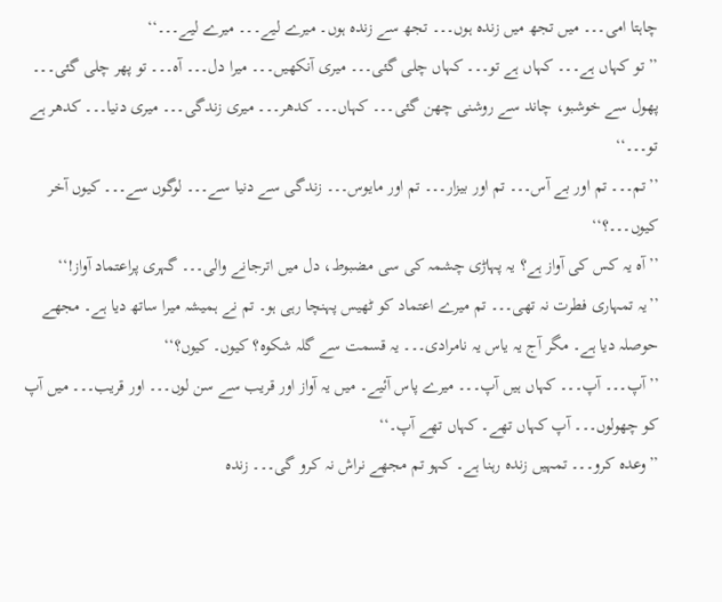چاہتا امی۔۔۔ میں تجھ میں زندہ ہوں۔۔۔ تجھ سے زندہ ہوں۔ میرے لیے۔۔۔ میرے لیے۔۔۔‘‘
’’تو کہاں ہے۔۔۔ کہاں ہے تو۔۔۔ کہاں چلی گئی۔۔۔ میری آنکھیں۔۔۔ میرا دل۔۔۔ آہ۔۔۔ تو پھر چلی گئی۔۔۔ پھول سے خوشبو، چاند سے روشنی چھن گئی۔۔۔ کہاں۔۔۔ کدھر۔۔۔ میری زندگی۔۔۔ میری دنیا۔۔۔ کدھر ہے تو۔۔۔‘‘
’’تم۔۔۔ تم اور بے آس۔۔۔ تم اور بیزار۔۔۔ تم اور مایوس۔۔۔ زندگی سے دنیا سے۔۔۔ لوگوں سے۔۔۔ کیوں آخر کیوں۔۔۔؟‘‘
’’آہ یہ کس کی آواز ہے؟ یہ پہاڑی چشمہ کی سی مضبوط، دل میں اترجانے والی۔۔۔ گہری پراعتماد آواز!‘‘
’’یہ تمہاری فطرت نہ تھی۔۔۔ تم میرے اعتماد کو ٹھیس پہنچا رہی ہو۔ تم نے ہمیشہ میرا ساتھ دیا ہے۔ مجھے حوصلہ دیا ہے۔ مگر آج یہ یاس یہ نامرادی۔۔۔ یہ قسمت سے گلہ شکوہ؟ کیوں۔ کیوں؟‘‘
’’آپ۔۔۔ آپ۔۔۔ کہاں ہیں آپ۔۔۔ میرے پاس آئیے۔ میں یہ آواز اور قریب سے سن لوں۔۔۔ اور قریب۔۔۔ میں آپ کو چھولوں۔۔۔ آپ کہاں تھے۔ کہاں تھے آپ۔‘‘
’’وعدہ کرو۔۔۔ تمہیں زندہ رہنا ہے۔ کہو تم مجھے نراش نہ کرو گی۔۔۔ زندہ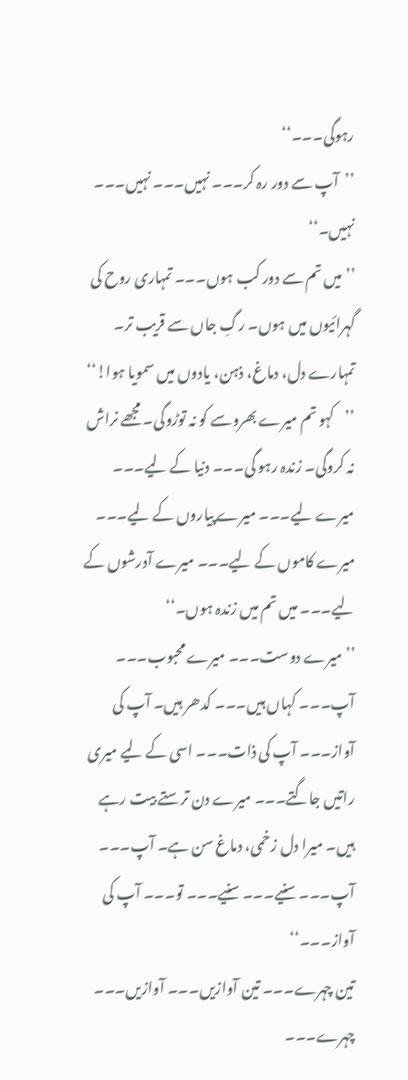رہوگی۔۔۔‘‘
’’آپ سے دور رہ کر۔۔۔ نہیں۔۔۔ نہیں۔۔۔ نہیں۔‘‘
’’میں تم سے دور کب ہوں۔۔۔ تمہاری روح کی گہرائیوں میں ہوں۔ رگِ جاں سے قریب تر۔ تمہارے دل، دماغ، ذہن، یادوں میں سمویا ہوا!‘‘
’’کہو تم میرے بھروسے کو نہ توڑوگی۔ مجھے نراش نہ کروگی۔ زندہ رہو گی۔۔۔ دنیا کے لیے۔۔۔ میرے لیے۔۔۔ میرے پیاروں کے لیے۔۔۔ میرے کاموں کے لیے۔۔۔ میرے آدرشوں کے لیے۔۔۔ میں تم میں زندہ ہوں۔‘‘
’’میرے دوست۔۔۔ میرے محبوب۔۔۔ آپ۔۔۔ کہاں ہیں۔۔۔ کدھر ہیں۔ آپ کی آواز۔۔۔ آپ کی ذات۔۔۔ اسی کے لیے میری راتیں جاگتے۔۔۔ میرے دن ترستے بیت رہے ہیں۔ میرا دل زخمی، دماغ سن ہے۔ آپ۔۔۔ آپ۔۔۔ سنیے۔۔۔ سنیے۔۔۔ تو۔۔۔ آپ کی آواز۔۔۔‘‘
تین چہرے۔۔۔ تین آوازیں۔۔۔ آوازیں۔۔۔ چہرے۔۔۔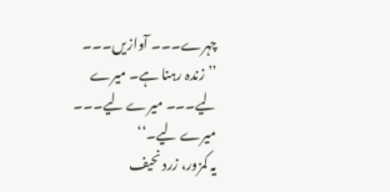چہرے۔۔۔ آوازیں۔۔۔
’’زندہ رہنا ہے۔ میرے لیے۔۔۔ میرے لیے۔۔۔ میرے لیے۔‘‘
یہ کمزور، زرد نحیف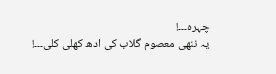چہرہ۔۔۔!
یہ ننھی معصوم گلاب کی ادھ کھلی کلی۔۔۔!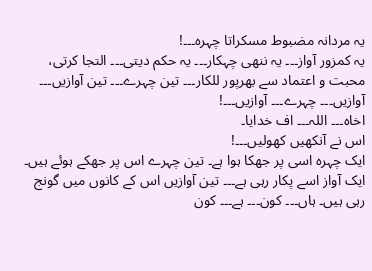یہ مردانہ مضبوط مسکراتا چہرہ۔۔۔!
یہ کمزور آواز۔۔۔ یہ ننھی چہکار۔۔۔ یہ حکم دیتی۔۔۔ التجا کرتی، محبت و اعتماد سے بھرپور للکار۔۔۔ تین چہرے۔۔۔ تین آوازیں۔۔۔ آوازیں۔۔۔ چہرے۔۔۔ آوازیں۔۔۔!
اخاہ۔۔۔ اللہ۔۔۔ اف خدایا۔
اس نے آنکھیں کھولیں۔۔۔!
ایک چہرہ اسی پر جھکا ہوا ہے۔ تین چہرے اس پر جھکے ہوئے ہیں۔ ایک آواز اسے پکار رہی ہے۔۔۔ تین آوازیں اس کے کانوں میں گونج رہی ہیں۔ ہاں۔۔۔ کون۔۔۔ ہے۔۔۔ کون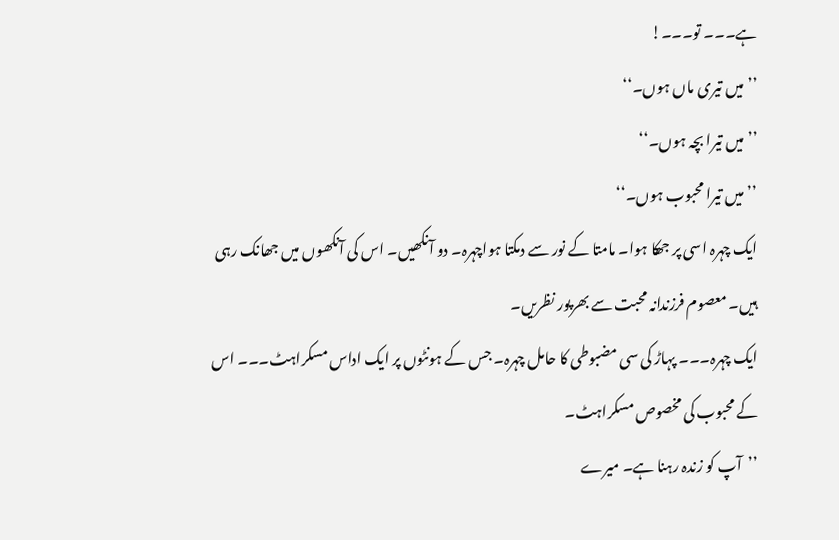ہے۔۔۔ تو۔۔۔!
’’میں تیری ماں ہوں۔‘‘
’’میں تیرا بچہ ہوں۔‘‘
’’میں تیرا محبوب ہوں۔‘‘
ایک چہرہ اسی پر جھکا ہوا۔ مامتا کے نور سے دمکتا ہواچہرہ۔ دو آنکھیں۔ اس کی آنکھوں میں جھانک رہی ہیں۔ معصوم فرزندانہ محبت سے بھرپور نظریں۔
ایک چہرہ۔۔۔ پہاڑ کی سی مضبوطی کا حامل چہرہ۔ جس کے ہونٹوں پر ایک اداس مسکراہٹ۔۔۔ اس کے محبوب کی مخصوص مسکراہٹ۔
’’آپ کو زندہ رہنا ہے۔ میرے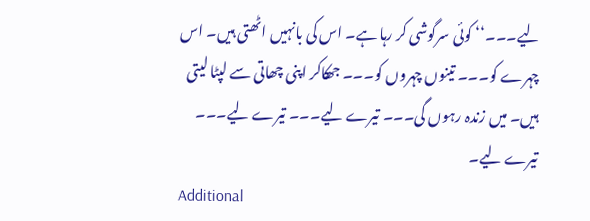لیے۔۔۔‘‘ کوئی سرگوشی کر رہا ہے۔ اس کی بانہیں اٹھتی ہیں۔ اس چہرے کو۔۔۔ تینوں چہروں کو۔۔۔ جھکاکر اپنی چھاتی سے لپٹا لیتی ہیں۔ میں زندہ رہوں گی۔۔۔ تیرے لیے۔۔۔ تیرے لیے۔۔۔ تیرے لیے۔
Additional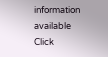information available
Click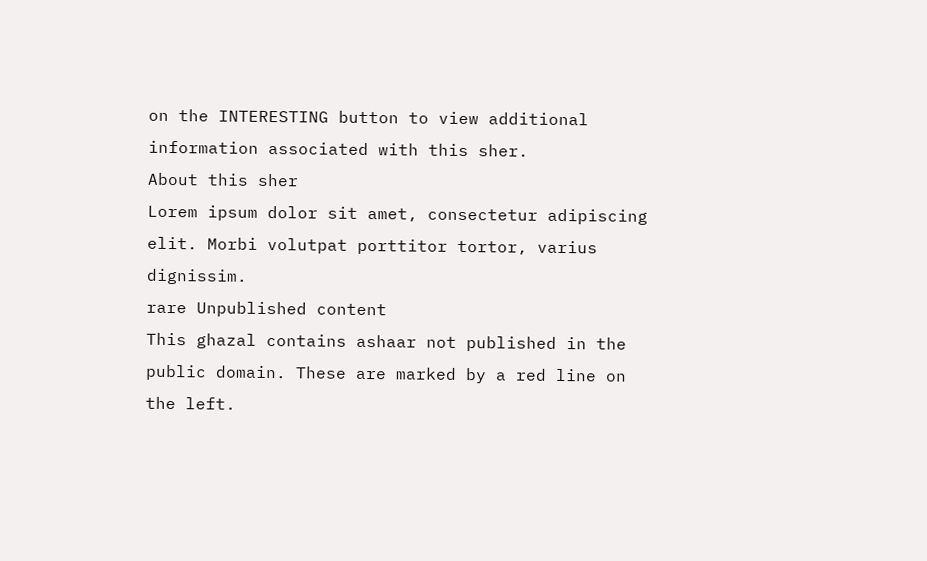on the INTERESTING button to view additional information associated with this sher.
About this sher
Lorem ipsum dolor sit amet, consectetur adipiscing elit. Morbi volutpat porttitor tortor, varius dignissim.
rare Unpublished content
This ghazal contains ashaar not published in the public domain. These are marked by a red line on the left.